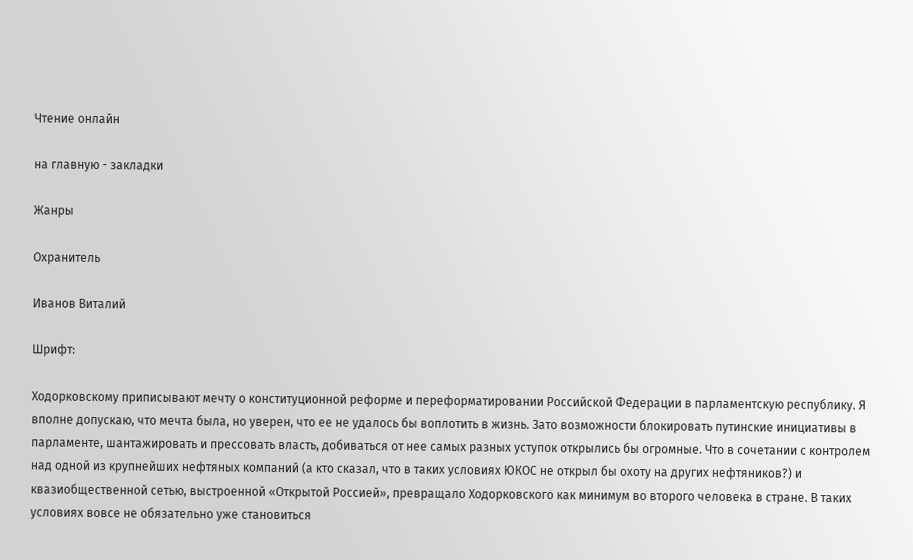Чтение онлайн

на главную - закладки

Жанры

Охранитель

Иванов Виталий

Шрифт:

Ходорковскому приписывают мечту о конституционной реформе и переформатировании Российской Федерации в парламентскую республику. Я вполне допускаю, что мечта была, но уверен, что ее не удалось бы воплотить в жизнь. Зато возможности блокировать путинские инициативы в парламенте, шантажировать и прессовать власть, добиваться от нее самых разных уступок открылись бы огромные. Что в сочетании с контролем над одной из крупнейших нефтяных компаний (а кто сказал, что в таких условиях ЮКОС не открыл бы охоту на других нефтяников?) и квазиобщественной сетью, выстроенной «Открытой Россией», превращало Ходорковского как минимум во второго человека в стране. В таких условиях вовсе не обязательно уже становиться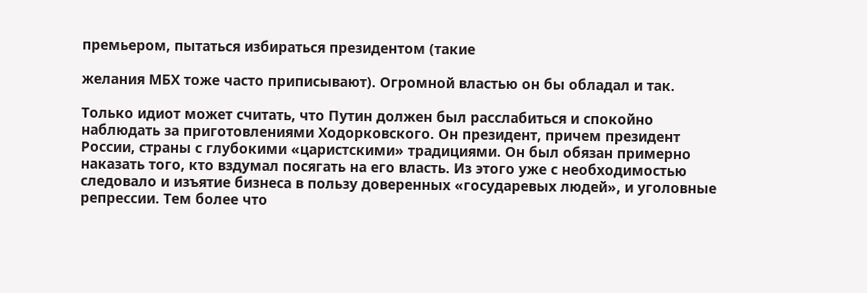премьером, пытаться избираться президентом (такие

желания МБХ тоже часто приписывают). Огромной властью он бы обладал и так.

Только идиот может считать, что Путин должен был расслабиться и спокойно наблюдать за приготовлениями Ходорковского. Он президент, причем президент России, страны с глубокими «царистскими» традициями. Он был обязан примерно наказать того, кто вздумал посягать на его власть. Из этого уже с необходимостью следовало и изъятие бизнеса в пользу доверенных «государевых людей», и уголовные репрессии. Тем более что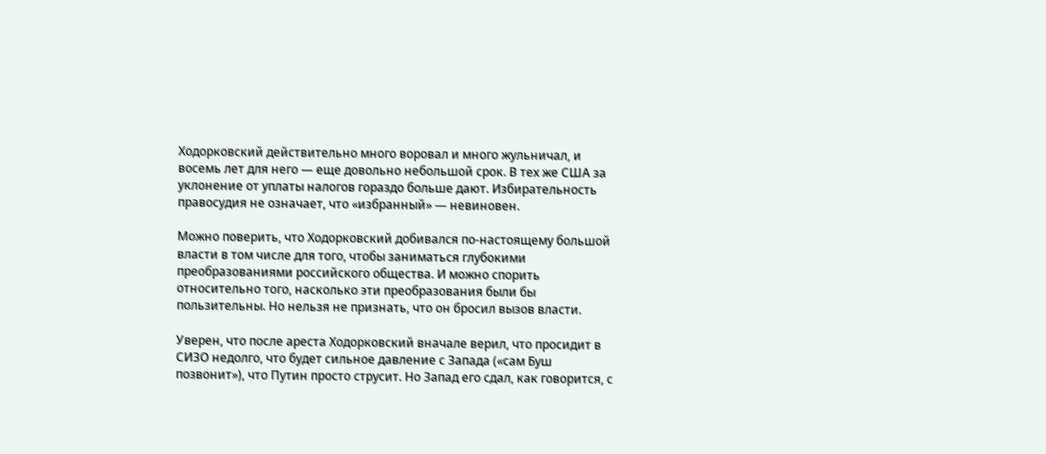Ходорковский действительно много воровал и много жульничал, и восемь лет для него — еще довольно небольшой срок. В тех же США за уклонение от уплаты налогов гораздо больше дают. Избирательность правосудия не означает, что «избранный» — невиновен.

Можно поверить, что Ходорковский добивался по-настоящему большой власти в том числе для того, чтобы заниматься глубокими преобразованиями российского общества. И можно спорить относительно того, насколько эти преобразования были бы пользительны. Но нельзя не признать, что он бросил вызов власти.

Уверен, что после ареста Ходорковский вначале верил, что просидит в СИЗО недолго, что будет сильное давление с Запада («сам Буш позвонит»), что Путин просто струсит. Но Запад его сдал, как говорится, с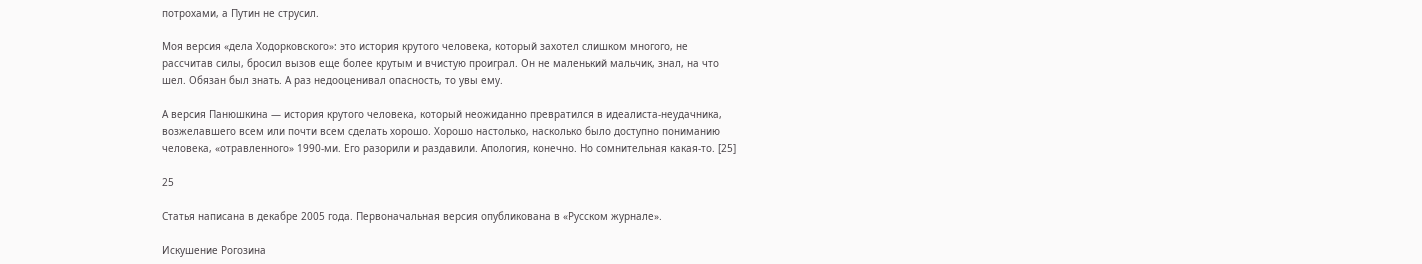потрохами, а Путин не струсил.

Моя версия «дела Ходорковского»: это история крутого человека, который захотел слишком многого, не рассчитав силы, бросил вызов еще более крутым и вчистую проиграл. Он не маленький мальчик, знал, на что шел. Обязан был знать. А раз недооценивал опасность, то увы ему.

А версия Панюшкина — история крутого человека, который неожиданно превратился в идеалиста-неудачника, возжелавшего всем или почти всем сделать хорошо. Хорошо настолько, насколько было доступно пониманию человека, «отравленного» 1990-ми. Его разорили и раздавили. Апология, конечно. Но сомнительная какая-то. [25]

25

Статья написана в декабре 2005 года. Первоначальная версия опубликована в «Русском журнале».

Искушение Рогозина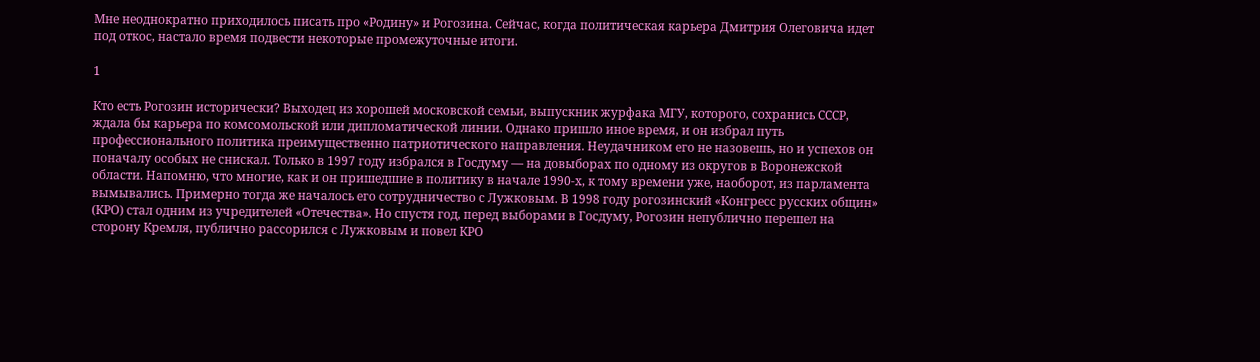Мне неоднократно приходилось писать про «Родину» и Рогозина. Сейчас, когда политическая карьера Дмитрия Олеговича идет под откос, настало время подвести некоторые промежуточные итоги.

1

Кто есть Рогозин исторически? Выходец из хорошей московской семьи, выпускник журфака МГУ, которого, сохранись СССР, ждала бы карьера по комсомольской или дипломатической линии. Однако пришло иное время, и он избрал путь профессионального политика преимущественно патриотического направления. Неудачником его не назовешь, но и успехов он поначалу особых не снискал. Только в 1997 году избрался в Госдуму — на довыборах по одному из округов в Воронежской области. Напомню, что многие, как и он пришедшие в политику в начале 1990-х, к тому времени уже, наоборот, из парламента вымывались. Примерно тогда же началось его сотрудничество с Лужковым. В 1998 году рогозинский «Конгресс русских общин» (КРО) стал одним из учредителей «Отечества». Но спустя год, перед выборами в Госдуму, Рогозин непублично перешел на сторону Кремля, публично рассорился с Лужковым и повел КРО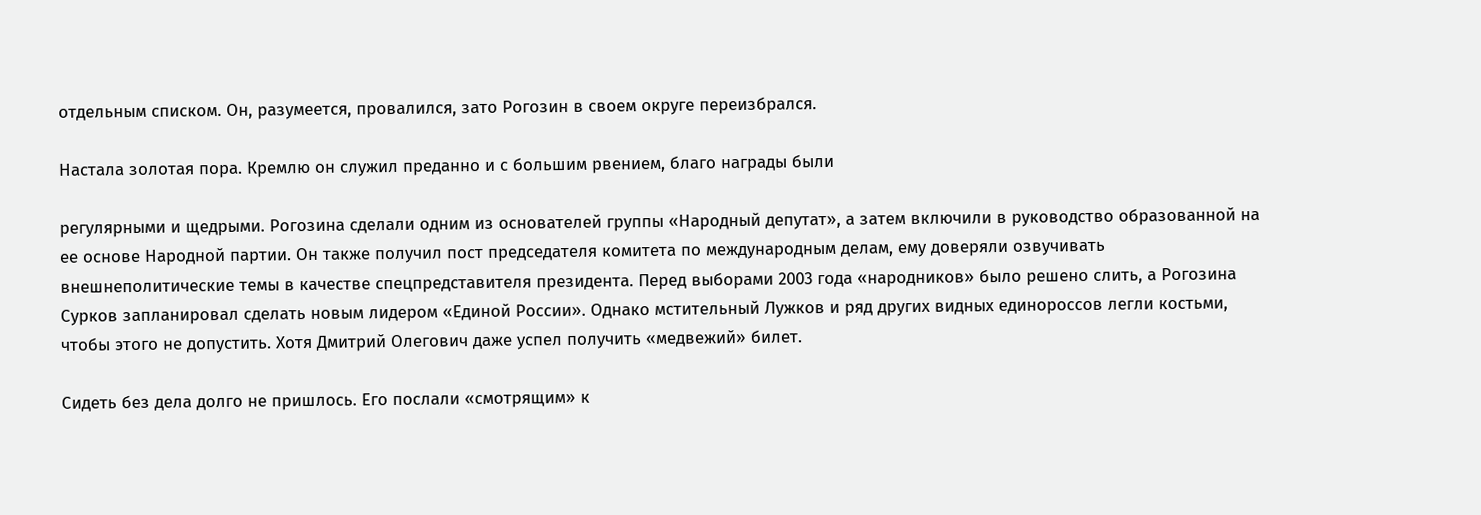отдельным списком. Он, разумеется, провалился, зато Рогозин в своем округе переизбрался.

Настала золотая пора. Кремлю он служил преданно и с большим рвением, благо награды были

регулярными и щедрыми. Рогозина сделали одним из основателей группы «Народный депутат», а затем включили в руководство образованной на ее основе Народной партии. Он также получил пост председателя комитета по международным делам, ему доверяли озвучивать внешнеполитические темы в качестве спецпредставителя президента. Перед выборами 2003 года «народников» было решено слить, а Рогозина Сурков запланировал сделать новым лидером «Единой России». Однако мстительный Лужков и ряд других видных единороссов легли костьми, чтобы этого не допустить. Хотя Дмитрий Олегович даже успел получить «медвежий» билет.

Сидеть без дела долго не пришлось. Его послали «смотрящим» к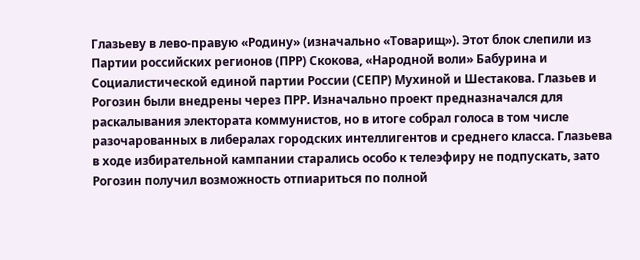Глазьеву в лево-правую «Родину» (изначально «Товарищ»). Этот блок слепили из Партии российских регионов (ПРР) Скокова, «Народной воли» Бабурина и Социалистической единой партии России (СЕПР) Мухиной и Шестакова. Глазьев и Рогозин были внедрены через ПРР. Изначально проект предназначался для раскалывания электората коммунистов, но в итоге собрал голоса в том числе разочарованных в либералах городских интеллигентов и среднего класса. Глазьева в ходе избирательной кампании старались особо к телеэфиру не подпускать, зато Рогозин получил возможность отпиариться по полной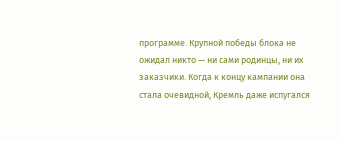программе. Крупной победы блока не ожидал никто — ни сами родинцы, ни их заказчики. Когда к концу кампании она стала очевидной, Кремль даже испугался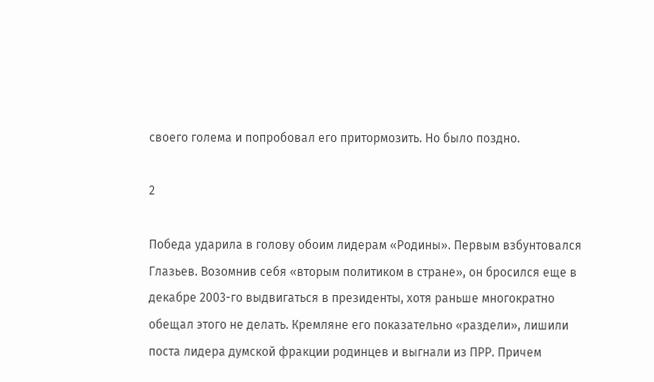своего голема и попробовал его притормозить. Но было поздно.

2

Победа ударила в голову обоим лидерам «Родины». Первым взбунтовался Глазьев. Возомнив себя «вторым политиком в стране», он бросился еще в декабре 2003-го выдвигаться в президенты, хотя раньше многократно обещал этого не делать. Кремляне его показательно «раздели», лишили поста лидера думской фракции родинцев и выгнали из ПРР. Причем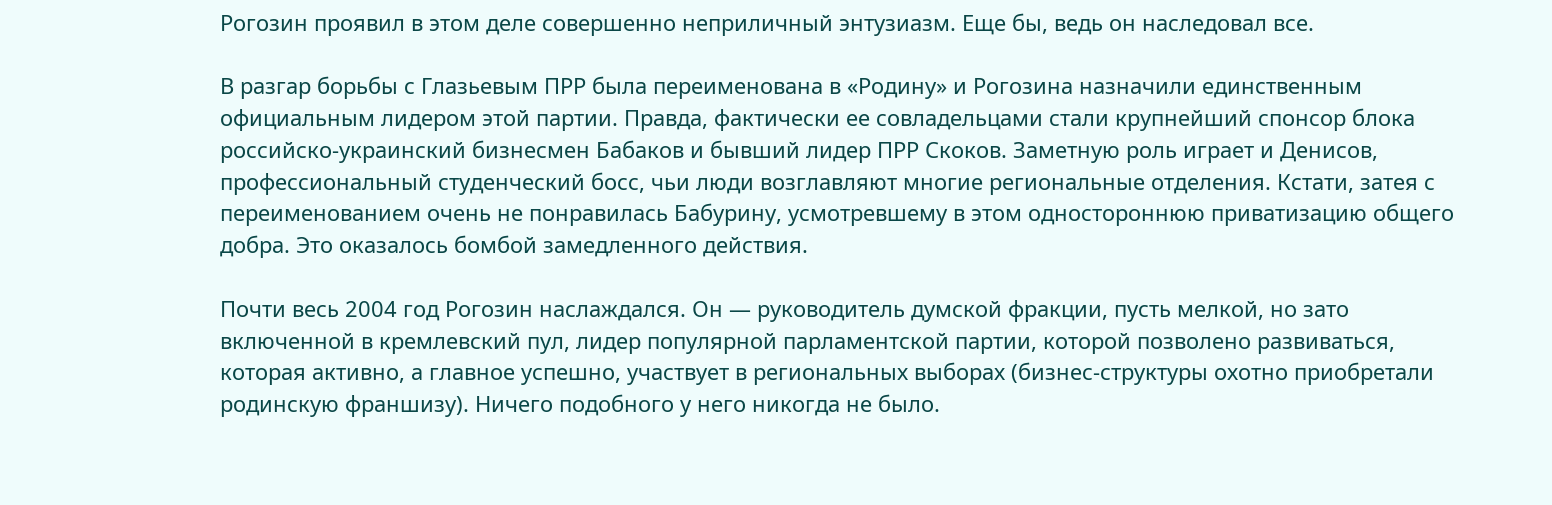Рогозин проявил в этом деле совершенно неприличный энтузиазм. Еще бы, ведь он наследовал все.

В разгар борьбы с Глазьевым ПРР была переименована в «Родину» и Рогозина назначили единственным официальным лидером этой партии. Правда, фактически ее совладельцами стали крупнейший спонсор блока российско-украинский бизнесмен Бабаков и бывший лидер ПРР Скоков. Заметную роль играет и Денисов, профессиональный студенческий босс, чьи люди возглавляют многие региональные отделения. Кстати, затея с переименованием очень не понравилась Бабурину, усмотревшему в этом одностороннюю приватизацию общего добра. Это оказалось бомбой замедленного действия.

Почти весь 2004 год Рогозин наслаждался. Он — руководитель думской фракции, пусть мелкой, но зато включенной в кремлевский пул, лидер популярной парламентской партии, которой позволено развиваться, которая активно, а главное успешно, участвует в региональных выборах (бизнес-структуры охотно приобретали родинскую франшизу). Ничего подобного у него никогда не было.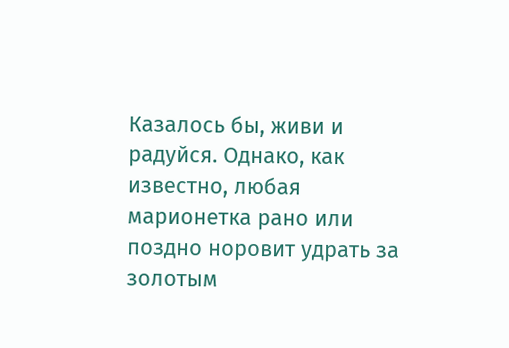Казалось бы, живи и радуйся. Однако, как известно, любая марионетка рано или поздно норовит удрать за золотым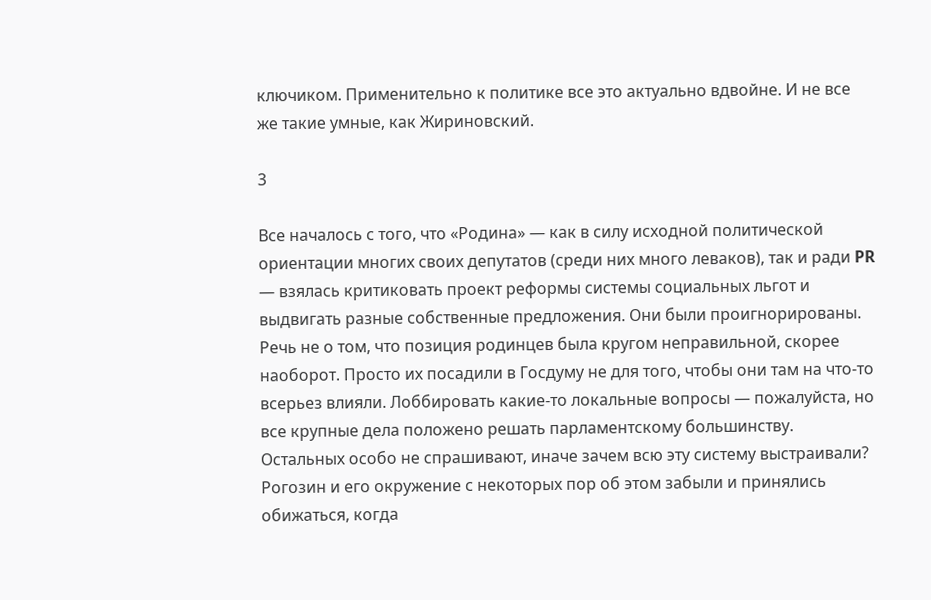ключиком. Применительно к политике все это актуально вдвойне. И не все же такие умные, как Жириновский.

3

Все началось с того, что «Родина» — как в силу исходной политической ориентации многих своих депутатов (среди них много леваков), так и ради PR — взялась критиковать проект реформы системы социальных льгот и выдвигать разные собственные предложения. Они были проигнорированы. Речь не о том, что позиция родинцев была кругом неправильной, скорее наоборот. Просто их посадили в Госдуму не для того, чтобы они там на что-то всерьез влияли. Лоббировать какие-то локальные вопросы — пожалуйста, но все крупные дела положено решать парламентскому большинству. Остальных особо не спрашивают, иначе зачем всю эту систему выстраивали? Рогозин и его окружение с некоторых пор об этом забыли и принялись обижаться, когда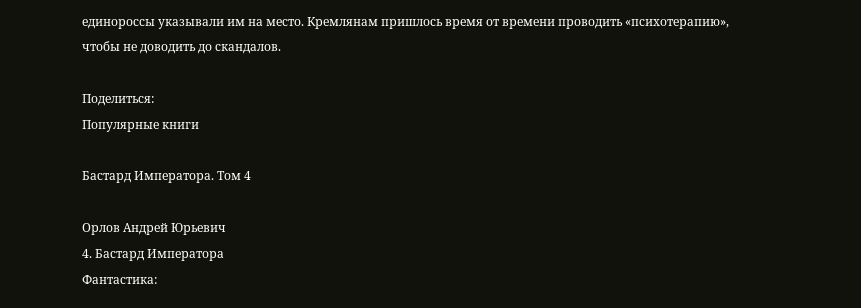единороссы указывали им на место. Кремлянам пришлось время от времени проводить «психотерапию», чтобы не доводить до скандалов.

Поделиться:
Популярные книги

Бастард Императора. Том 4

Орлов Андрей Юрьевич
4. Бастард Императора
Фантастика: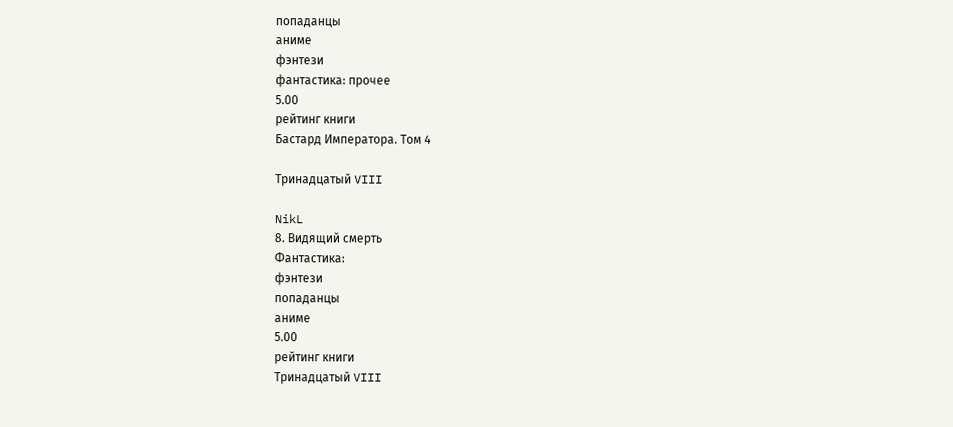попаданцы
аниме
фэнтези
фантастика: прочее
5.00
рейтинг книги
Бастард Императора. Том 4

Тринадцатый VIII

NikL
8. Видящий смерть
Фантастика:
фэнтези
попаданцы
аниме
5.00
рейтинг книги
Тринадцатый VIII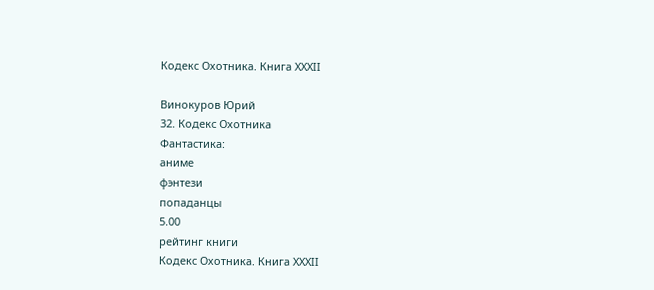Кодекс Охотника. Книга XXXII

Винокуров Юрий
32. Кодекс Охотника
Фантастика:
аниме
фэнтези
попаданцы
5.00
рейтинг книги
Кодекс Охотника. Книга XXXII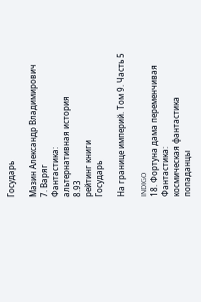Государь

Мазин Александр Владимирович
7. Варяг
Фантастика:
альтернативная история
8.93
рейтинг книги
Государь

На границе империй. Том 9. Часть 5

INDIGO
18. Фортуна дама переменчивая
Фантастика:
космическая фантастика
попаданцы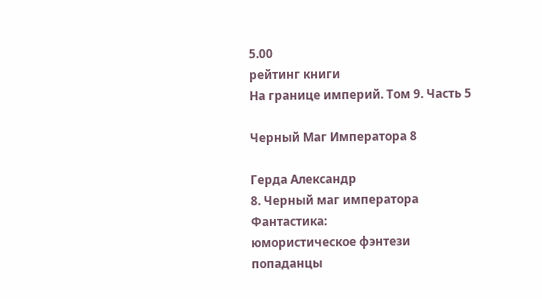5.00
рейтинг книги
На границе империй. Том 9. Часть 5

Черный Маг Императора 8

Герда Александр
8. Черный маг императора
Фантастика:
юмористическое фэнтези
попаданцы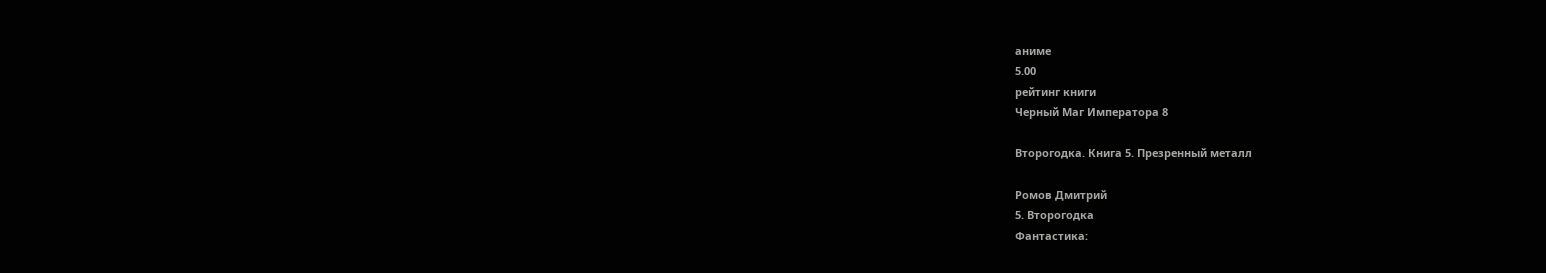аниме
5.00
рейтинг книги
Черный Маг Императора 8

Второгодка. Книга 5. Презренный металл

Ромов Дмитрий
5. Второгодка
Фантастика: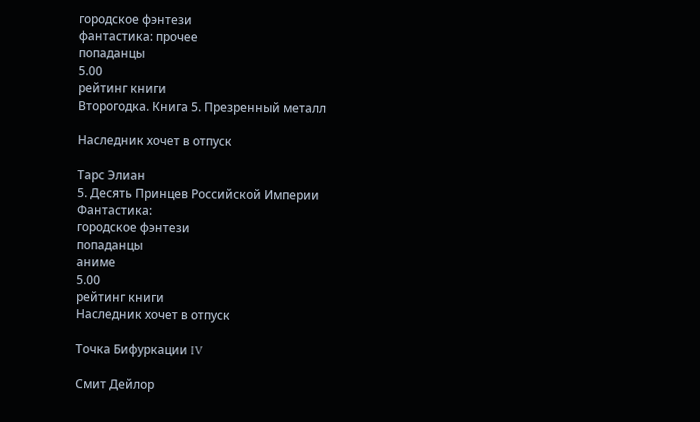городское фэнтези
фантастика: прочее
попаданцы
5.00
рейтинг книги
Второгодка. Книга 5. Презренный металл

Наследник хочет в отпуск

Тарс Элиан
5. Десять Принцев Российской Империи
Фантастика:
городское фэнтези
попаданцы
аниме
5.00
рейтинг книги
Наследник хочет в отпуск

Точка Бифуркации IV

Смит Дейлор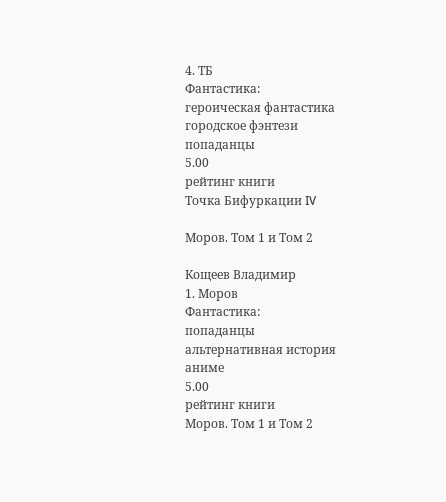4. ТБ
Фантастика:
героическая фантастика
городское фэнтези
попаданцы
5.00
рейтинг книги
Точка Бифуркации IV

Моров. Том 1 и Том 2

Кощеев Владимир
1. Моров
Фантастика:
попаданцы
альтернативная история
аниме
5.00
рейтинг книги
Моров. Том 1 и Том 2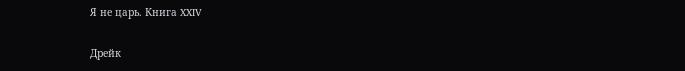Я не царь. Книга XXIV

Дрейк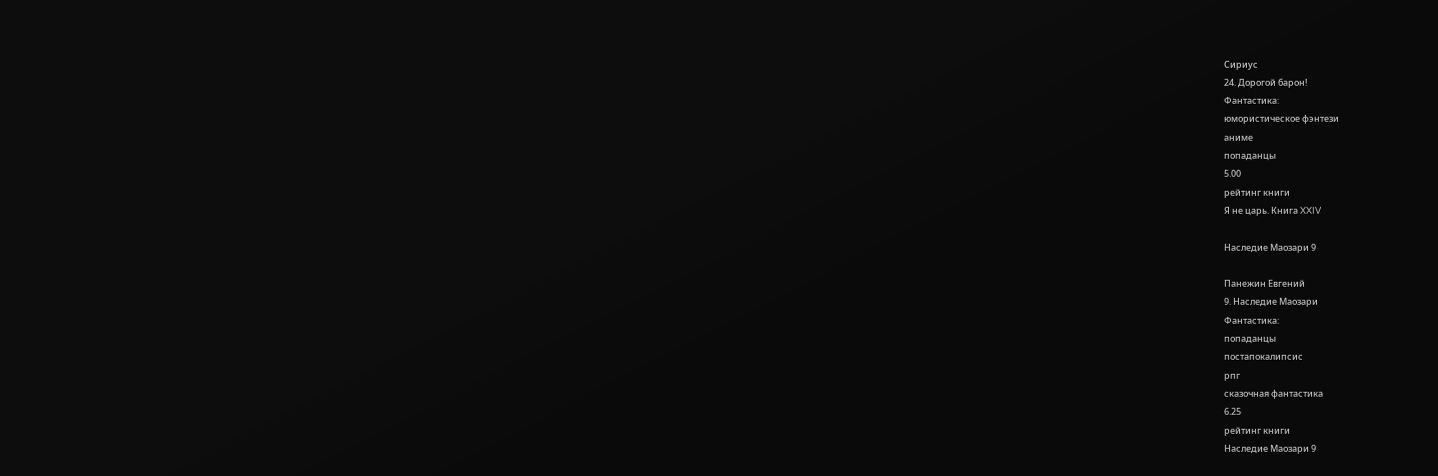Сириус
24. Дорогой барон!
Фантастика:
юмористическое фэнтези
аниме
попаданцы
5.00
рейтинг книги
Я не царь. Книга XXIV

Наследие Маозари 9

Панежин Евгений
9. Наследие Маозари
Фантастика:
попаданцы
постапокалипсис
рпг
сказочная фантастика
6.25
рейтинг книги
Наследие Маозари 9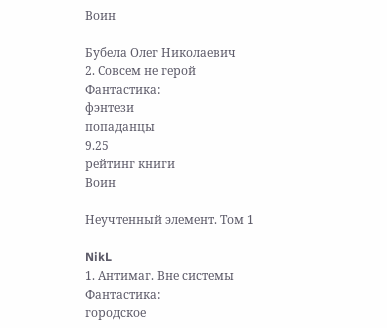Воин

Бубела Олег Николаевич
2. Совсем не герой
Фантастика:
фэнтези
попаданцы
9.25
рейтинг книги
Воин

Неучтенный элемент. Том 1

NikL
1. Антимаг. Вне системы
Фантастика:
городское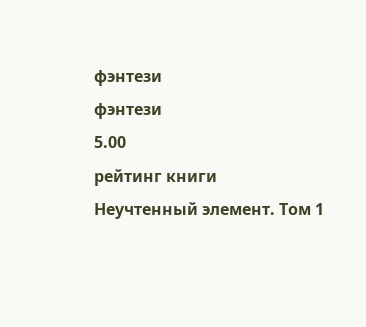фэнтези
фэнтези
5.00
рейтинг книги
Неучтенный элемент. Том 1